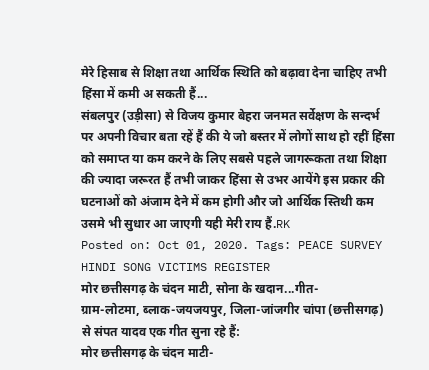मेरे हिसाब से शिक्षा तथा आर्थिक स्थिति को बढ़ावा देना चाहिए तभी हिंसा में कमी अ सकती हैं...
संबलपुर (उड़ीसा) से विजय कुमार बेहरा जनमत सर्वेक्षण के सन्दर्भ पर अपनी विचार बता रहें हैं की ये जो बस्तर में लोगों साथ हो रहीं हिंसा को समाप्त या कम करने के लिए सबसे पहले जागरूकता तथा शिक्षा की ज्यादा जरूरत हैं तभी जाकर हिंसा से उभर आयेंगे इस प्रकार की घटनाओं को अंजाम देने में कम होगी और जो आर्थिक स्तिथी कम उसमे भी सुधार आ जाएगी यही मेरी राय हैं.RK
Posted on: Oct 01, 2020. Tags: PEACE SURVEY HINDI SONG VICTIMS REGISTER
मोर छत्तीसगढ़ के चंदन माटी, सोना के खदान...गीत-
ग्राम-लोटमा, ब्लाक-जयजयपुर, जिला-जांजगीर चांपा (छत्तीसगढ़) से संपत यादव एक गीत सुना रहे हैं:
मोर छत्तीसगढ़ के चंदन माटी-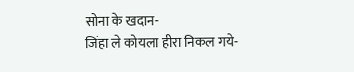सोना के खदान-
जिंहा ले कोयला हीरा निकल गये-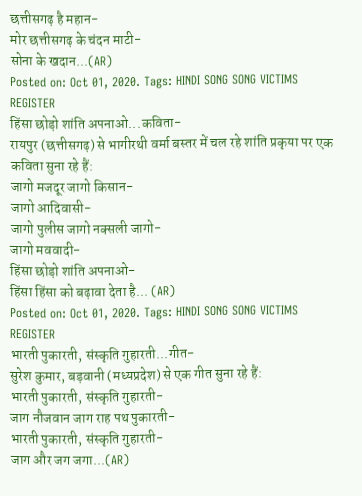छत्तीसगढ़ है महान-
मोर छत्तीसगढ़ के चंदन माटी-
सोना के खदान...(AR)
Posted on: Oct 01, 2020. Tags: HINDI SONG SONG VICTIMS REGISTER
हिंसा छोड़ो शांति अपनाओ...कविता-
रायपुर (छत्तीसगढ़) से भागीरथी वर्मा बस्तर में चल रहे शांति प्रकृया पर एक कविता सुना रहे हैं:
जागो मजदूर जागो किसान-
जागो आदिवासी-
जागो पुलीस जागो नक्सली जागो-
जागो मववादी-
हिंसा छोड़ो शांति अपनाओ-
हिंसा हिंसा को बढ़ावा देता है... (AR)
Posted on: Oct 01, 2020. Tags: HINDI SONG SONG VICTIMS REGISTER
भारती पुकारती, संस्कृति गुहारती...गीत-
सुरेश कुमार, बड़वानी (मध्यप्रदेश) से एक गीत सुना रहे हैं:
भारती पुकारती, संस्कृति गुहारती-
जाग नौजवान जाग राह पथ पुकारती-
भारती पुकारती, संस्कृति गुहारती-
जाग और जग जगा...(AR)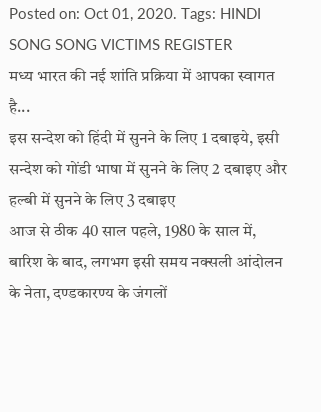Posted on: Oct 01, 2020. Tags: HINDI SONG SONG VICTIMS REGISTER
मध्य भारत की नई शांति प्रक्रिया में आपका स्वागत है...
इस सन्देश को हिंदी में सुनने के लिए 1 दबाइये, इसी सन्देश को गोंडी भाषा में सुनने के लिए 2 दबाइए और हल्बी में सुनने के लिए 3 दबाइए
आज से ठीक 40 साल पहले, 1980 के साल में, बारिश के बाद, लगभग इसी समय नक्सली आंदोलन के नेता, दण्डकारण्य के जंगलों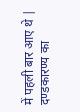में पहली बार आए थे | दण्डकारण्य का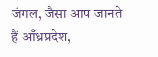जंगल, जैसा आप जानते हैं आँध्रप्रदेश,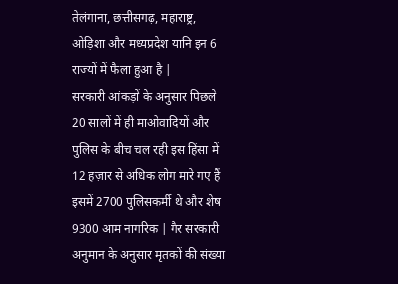तेलंगाना, छत्तीसगढ़, महाराष्ट्र, ओड़िशा और मध्यप्रदेश यानि इन 6 राज्यों में फैला हुआ है |
सरकारी आंकड़ों के अनुसार पिछले 20 सालों में ही माओवादियों और पुलिस के बीच चल रही इस हिंसा में 12 हज़ार से अधिक लोग मारे गए हैं इसमें 2700 पुलिसकर्मी थे और शेष 9300 आम नागरिक | गैर सरकारी अनुमान के अनुसार मृतकों की संख्या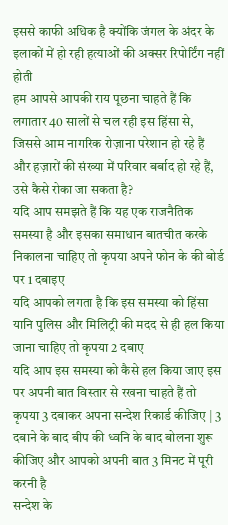इससे काफी अधिक है क्योंकि जंगल के अंदर के इलाकों में हो रही हत्याओं की अक्सर रिपोर्टिंग नहीं होती
हम आपसे आपकी राय पूछना चाहते हैं कि लगातार 40 सालों से चल रही इस हिंसा से, जिससे आम नागरिक रोज़ाना परेशान हो रहे हैं और हज़ारों की संख्या में परिवार बर्बाद हो रहे हैं, उसे कैसे रोका जा सकता है?
यदि आप समझते हैं कि यह एक राजनैतिक समस्या है और इसका समाधान बातचीत करके निकालना चाहिए तो कृपया अपने फोन के की बोर्ड पर 1 दबाइए
यदि आपको लगता है कि इस समस्या को हिंसा यानि पुलिस और मिलिट्री की मदद से ही हल किया जाना चाहिए तो कृपया 2 दबाए
यदि आप इस समस्या को कैसे हल किया जाए इस पर अपनी बात विस्तार से रखना चाहते हैं तो कृपया 3 दबाकर अपना सन्देश रिकार्ड कीजिए | 3 दबाने के बाद बीप की ध्वनि के बाद बोलना शुरू कीजिए और आपको अपनी बात 3 मिनट में पूरी करनी है
सन्देश के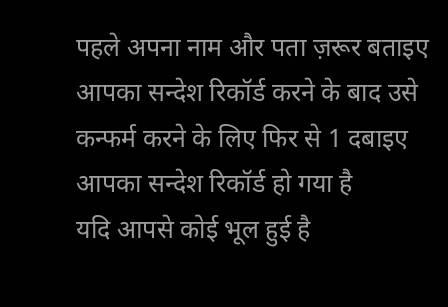पहले अपना नाम और पता ज़रूर बताइए
आपका सन्देश रिकॉर्ड करने के बाद उसे कन्फर्म करने के लिए फिर से 1 दबाइए
आपका सन्देश रिकॉर्ड हो गया है
यदि आपसे कोई भूल हुई है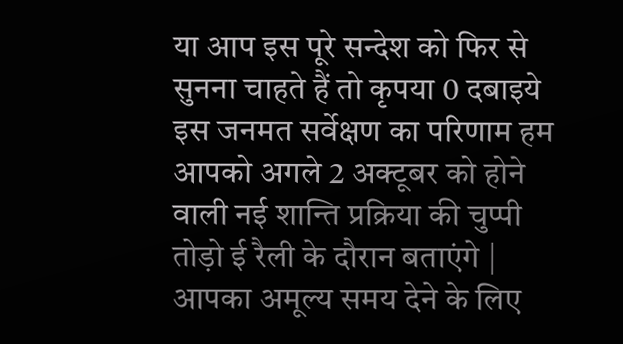या आप इस पूरे सन्देश को फिर से सुनना चाहते हैं तो कृपया 0 दबाइये
इस जनमत सर्वेक्षण का परिणाम हम आपको अगले 2 अक्टूबर को होने वाली नई शान्ति प्रक्रिया की चुप्पी तोड़ो ई रैली के दौरान बताएंगे | आपका अमूल्य समय देने के लिए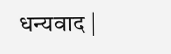धन्यवाद |